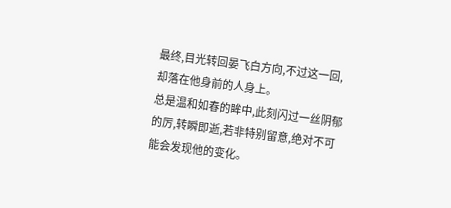最终,目光转回晏飞白方向,不过这一回,却落在他身前的人身上。
总是温和如春的眸中,此刻闪过一丝阴郁的厉,转瞬即逝,若非特别留意,绝对不可能会发现他的变化。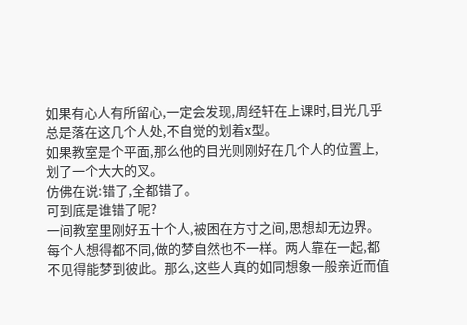如果有心人有所留心,一定会发现,周经轩在上课时,目光几乎总是落在这几个人处,不自觉的划着x型。
如果教室是个平面,那么他的目光则刚好在几个人的位置上,划了一个大大的叉。
仿佛在说:错了,全都错了。
可到底是谁错了呢?
一间教室里刚好五十个人,被困在方寸之间,思想却无边界。
每个人想得都不同,做的梦自然也不一样。两人靠在一起,都不见得能梦到彼此。那么,这些人真的如同想象一般亲近而值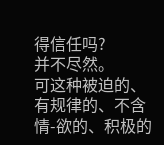得信任吗?
并不尽然。
可这种被迫的、有规律的、不含情-欲的、积极的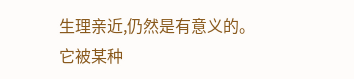生理亲近,仍然是有意义的。
它被某种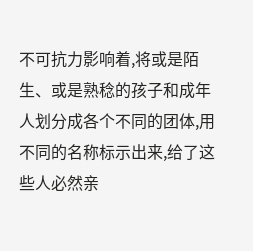不可抗力影响着,将或是陌生、或是熟稔的孩子和成年人划分成各个不同的团体,用不同的名称标示出来,给了这些人必然亲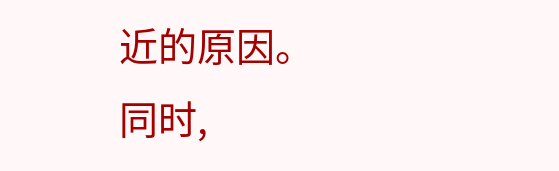近的原因。
同时,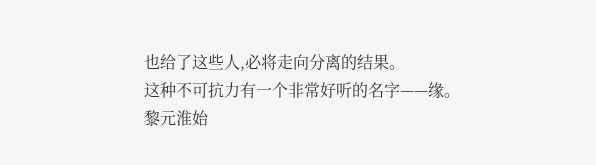也给了这些人,必将走向分离的结果。
这种不可抗力有一个非常好听的名字——缘。
黎元淮始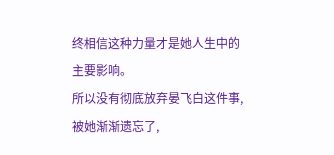终相信这种力量才是她人生中的主要影响。
所以没有彻底放弃晏飞白这件事,被她渐渐遗忘了,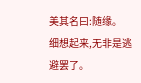美其名曰:随缘。
细想起来,无非是逃避罢了。